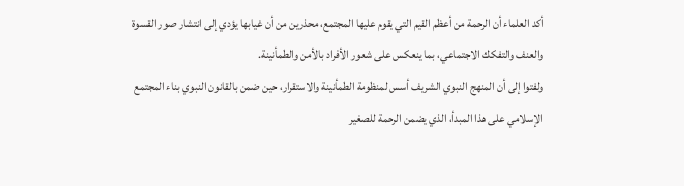أكد العلماء أن الرحمة من أعظم القيم التي يقوم عليها المجتمع، محذرين من أن غيابها يؤدي إلى انتشار صور القسوة والعنف والتفكك الاجتماعي، بما ينعكس على شعور الأفراد بالأمن والطمأنينة.
ولفتوا إلى أن المنهج النبوي الشريف أسس لمنظومة الطمأنينة والاستقرار، حين ضمن بالقانون النبوي بناء المجتمع الإسلامي على هذا المبدأ، الذي يضمن الرحمة للصغير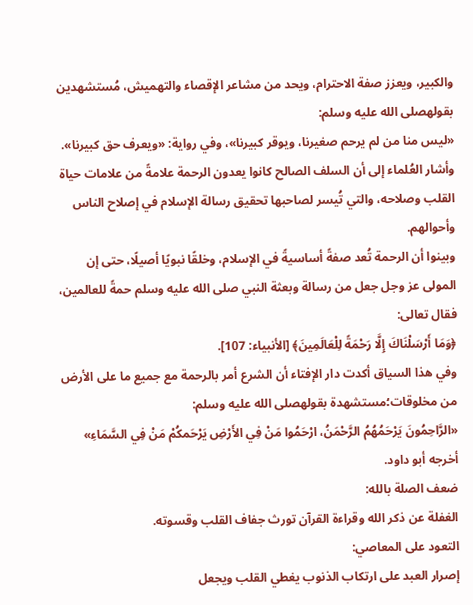والكبير، ويعزز صفة الاحترام، ويحد من مشاعر الإقصاء والتهميش، مُستشهدين بقولهصلى الله عليه وسلم:
«ليس منا من لم يرحم صغيرنا، ويوقر كبيرنا»، وفي رواية: «ويعرف حق كبيرنا».
وأشار العُلماء إلى أن السلف الصالح كانوا يعدون الرحمة علامةً من علامات حياة القلب وصلاحه، والتي تُيسر لصاحبها تحقيق رسالة الإسلام في إصلاح الناس وأحوالهم.
وبينوا أن الرحمة تُعد صفةً أساسيةً في الإسلام، وخلقًا نبويًا أصيلًا، حتى إن المولى عز وجل جعل من رسالة وبعثة النبي صلى الله عليه وسلم حمةً للعالمين، فقال تعالى:
﴿وَمَا أَرْسَلْنَاكَ إِلَّا رَحْمَةً لِلْعَالَمِينَ﴾ [الأنبياء: 107].
وفي هذا السياق أكدت دار الإفتاء أن الشرع أمر بالرحمة مع جميع ما على الأرض من مخلوقات؛مستشهدة بقولهصلى الله عليه وسلم:
«الرَّاحِمُونَ يَرْحَمُهُمُ الرَّحْمَنُ، ارْحَمُوا مَنْ فِي الأَرْضِ يَرْحَمكُمْ مَنْ فِي السَّمَاءِ» أخرجه أبو داود.
ضعف الصلة بالله:
الغفلة عن ذكر الله وقراءة القرآن تورث جفاف القلب وقسوته.
التعود على المعاصي:
إصرار العبد على ارتكاب الذنوب يغطي القلب ويجعل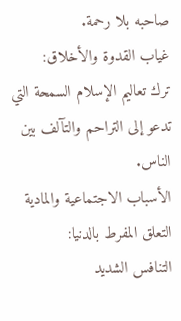صاحبه بلا رحمة.
غياب القدوة والأخلاق:
ترك تعاليم الإسلام السمحة التي تدعو إلى التراحم والتآلف بين الناس.
الأسباب الاجتماعية والمادية
التعلق المفرط بالدنيا:
التنافس الشديد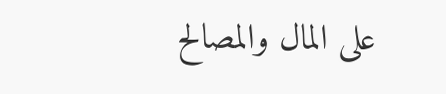على المال والمصالح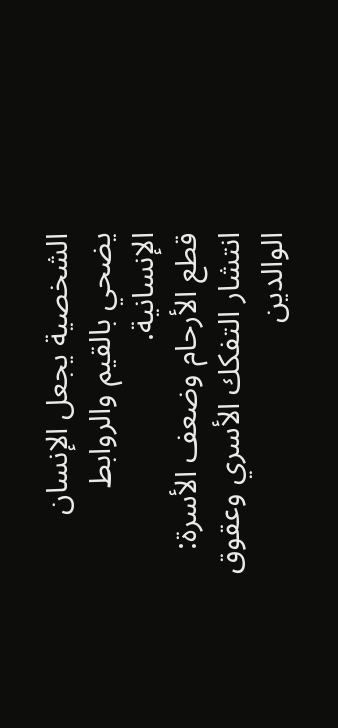الشخصية يجعل الإنسان يضحي بالقيم والروابط الإنسانية.
قطع الأرحام وضعف الأسرة:
انتشار التفكك الأسري وعقوق الوالدين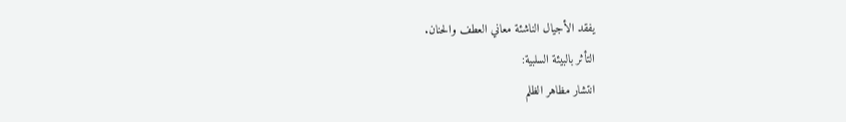يفقد الأجيال الناشئة معاني العطف والحنان.
التأثر بالبيئة السلبية:
انتشار مظاهر الظلم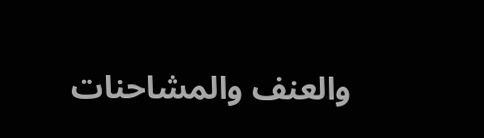والعنف والمشاحنات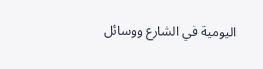اليومية في الشارع ووسائل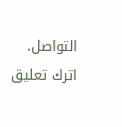التواصل.
اترك تعليق